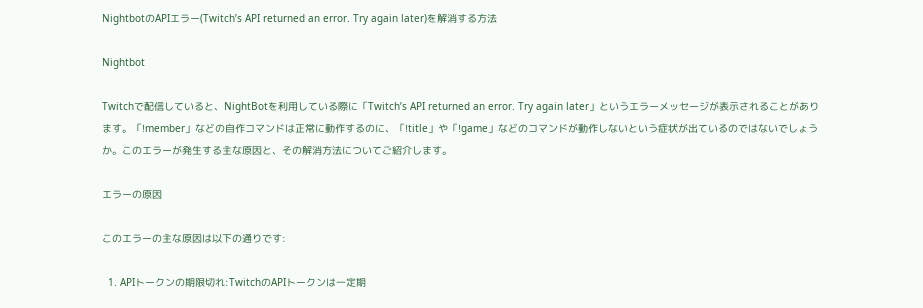NightbotのAPIエラー(Twitch’s API returned an error. Try again later)を解消する方法

Nightbot

Twitchで配信していると、NightBotを利用している際に「Twitch’s API returned an error. Try again later」というエラーメッセージが表示されることがあります。「!member」などの自作コマンドは正常に動作するのに、「!title」や「!game」などのコマンドが動作しないという症状が出ているのではないでしょうか。このエラーが発生する主な原因と、その解消方法についてご紹介します。

エラーの原因

このエラーの主な原因は以下の通りです:

  1. APIトークンの期限切れ:TwitchのAPIトークンは一定期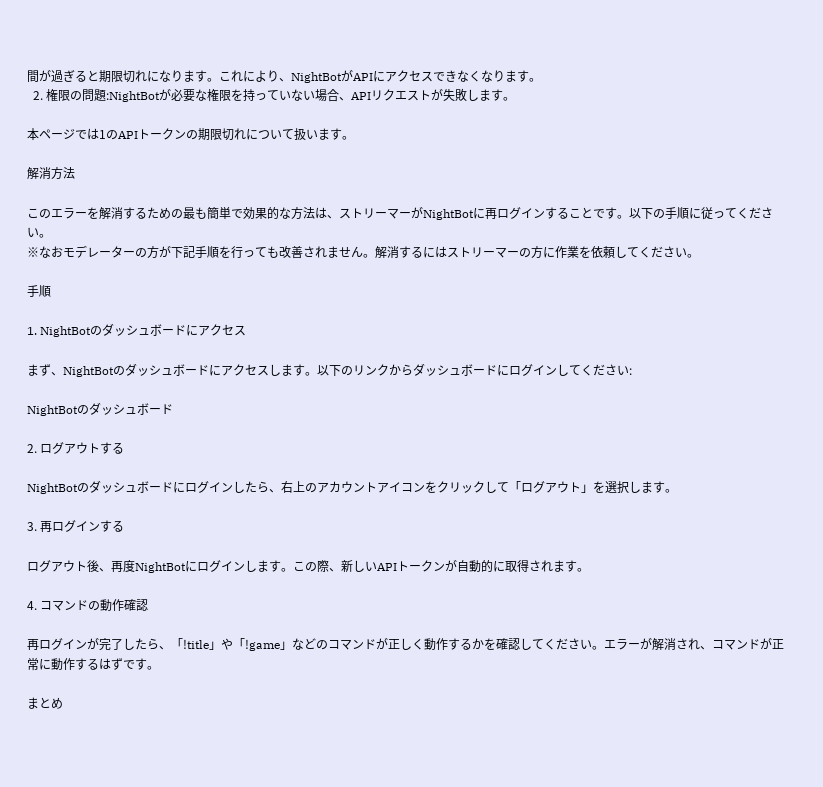間が過ぎると期限切れになります。これにより、NightBotがAPIにアクセスできなくなります。
  2. 権限の問題:NightBotが必要な権限を持っていない場合、APIリクエストが失敗します。

本ページでは1のAPIトークンの期限切れについて扱います。

解消方法

このエラーを解消するための最も簡単で効果的な方法は、ストリーマーがNightBotに再ログインすることです。以下の手順に従ってください。
※なおモデレーターの方が下記手順を行っても改善されません。解消するにはストリーマーの方に作業を依頼してください。

手順

1. NightBotのダッシュボードにアクセス

まず、NightBotのダッシュボードにアクセスします。以下のリンクからダッシュボードにログインしてください:

NightBotのダッシュボード

2. ログアウトする

NightBotのダッシュボードにログインしたら、右上のアカウントアイコンをクリックして「ログアウト」を選択します。

3. 再ログインする

ログアウト後、再度NightBotにログインします。この際、新しいAPIトークンが自動的に取得されます。

4. コマンドの動作確認

再ログインが完了したら、「!title」や「!game」などのコマンドが正しく動作するかを確認してください。エラーが解消され、コマンドが正常に動作するはずです。

まとめ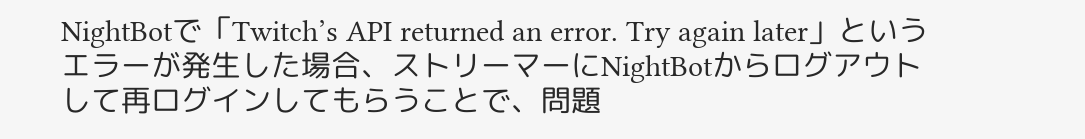NightBotで「Twitch’s API returned an error. Try again later」というエラーが発生した場合、ストリーマーにNightBotからログアウトして再ログインしてもらうことで、問題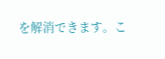を解消できます。こ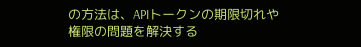の方法は、APIトークンの期限切れや権限の問題を解決する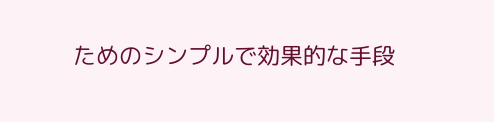ためのシンプルで効果的な手段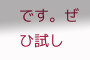です。ぜひ試し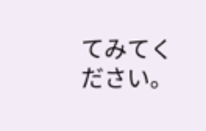てみてください。